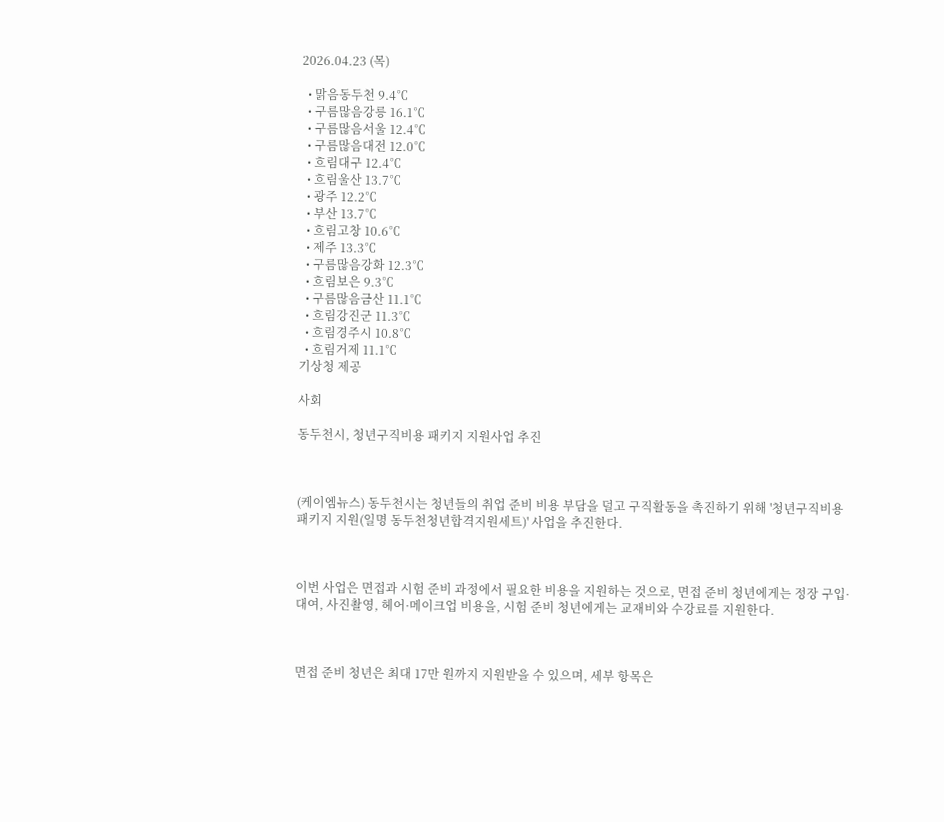2026.04.23 (목)

  • 맑음동두천 9.4℃
  • 구름많음강릉 16.1℃
  • 구름많음서울 12.4℃
  • 구름많음대전 12.0℃
  • 흐림대구 12.4℃
  • 흐림울산 13.7℃
  • 광주 12.2℃
  • 부산 13.7℃
  • 흐림고창 10.6℃
  • 제주 13.3℃
  • 구름많음강화 12.3℃
  • 흐림보은 9.3℃
  • 구름많음금산 11.1℃
  • 흐림강진군 11.3℃
  • 흐림경주시 10.8℃
  • 흐림거제 11.1℃
기상청 제공

사회

동두천시, 청년구직비용 패키지 지원사업 추진



(케이엠뉴스) 동두천시는 청년들의 취업 준비 비용 부담을 덜고 구직활동을 촉진하기 위해 '청년구직비용 패키지 지원(일명 동두천청년합격지원세트)' 사업을 추진한다.



이번 사업은 면접과 시험 준비 과정에서 필요한 비용을 지원하는 것으로, 면접 준비 청년에게는 정장 구입·대여, 사진촬영, 헤어·메이크업 비용을, 시험 준비 청년에게는 교재비와 수강료를 지원한다.



면접 준비 청년은 최대 17만 원까지 지원받을 수 있으며, 세부 항목은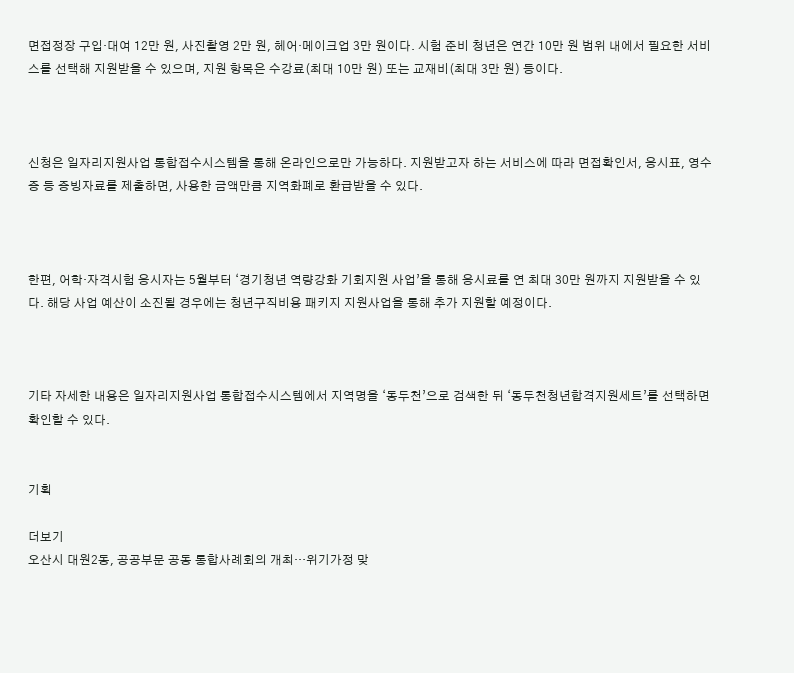면접정장 구입·대여 12만 원, 사진촬영 2만 원, 헤어·메이크업 3만 원이다. 시험 준비 청년은 연간 10만 원 범위 내에서 필요한 서비스를 선택해 지원받을 수 있으며, 지원 항목은 수강료(최대 10만 원) 또는 교재비(최대 3만 원) 등이다.



신청은 일자리지원사업 통합접수시스템을 통해 온라인으로만 가능하다. 지원받고자 하는 서비스에 따라 면접확인서, 응시표, 영수증 등 증빙자료를 제출하면, 사용한 금액만큼 지역화폐로 환급받을 수 있다.



한편, 어학·자격시험 응시자는 5월부터 ‘경기청년 역량강화 기회지원 사업’을 통해 응시료를 연 최대 30만 원까지 지원받을 수 있다. 해당 사업 예산이 소진될 경우에는 청년구직비용 패키지 지원사업을 통해 추가 지원할 예정이다.



기타 자세한 내용은 일자리지원사업 통합접수시스템에서 지역명을 ‘동두천’으로 검색한 뒤 ‘동두천청년합격지원세트’를 선택하면 확인할 수 있다.


기획

더보기
오산시 대원2동, 공공부문 공동 통합사례회의 개최…위기가정 맞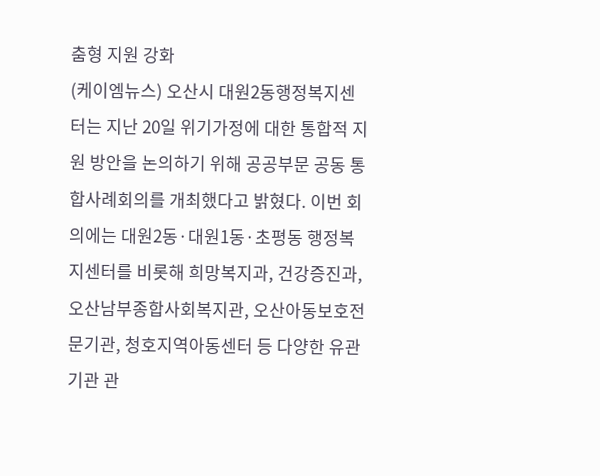춤형 지원 강화
(케이엠뉴스) 오산시 대원2동행정복지센터는 지난 20일 위기가정에 대한 통합적 지원 방안을 논의하기 위해 공공부문 공동 통합사례회의를 개최했다고 밝혔다. 이번 회의에는 대원2동·대원1동·초평동 행정복지센터를 비롯해 희망복지과, 건강증진과, 오산남부종합사회복지관, 오산아동보호전문기관, 청호지역아동센터 등 다양한 유관기관 관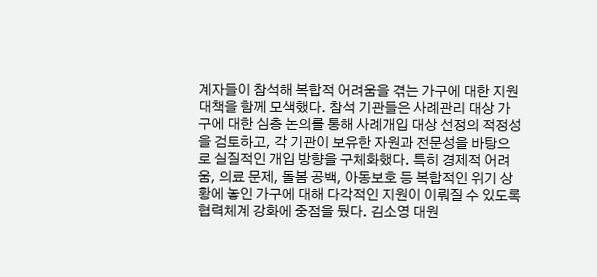계자들이 참석해 복합적 어려움을 겪는 가구에 대한 지원 대책을 함께 모색했다. 참석 기관들은 사례관리 대상 가구에 대한 심층 논의를 통해 사례개입 대상 선정의 적정성을 검토하고, 각 기관이 보유한 자원과 전문성을 바탕으로 실질적인 개입 방향을 구체화했다. 특히 경제적 어려움, 의료 문제, 돌봄 공백, 아동보호 등 복합적인 위기 상황에 놓인 가구에 대해 다각적인 지원이 이뤄질 수 있도록 협력체계 강화에 중점을 뒀다. 김소영 대원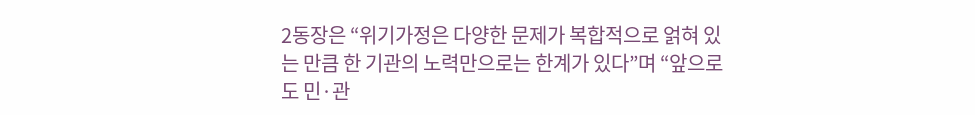2동장은 “위기가정은 다양한 문제가 복합적으로 얽혀 있는 만큼 한 기관의 노력만으로는 한계가 있다”며 “앞으로도 민·관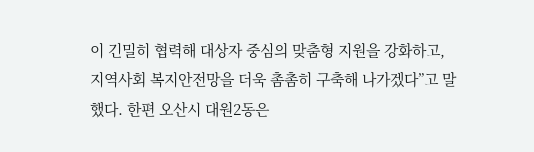이 긴밀히 협력해 대상자 중심의 맞춤형 지원을 강화하고, 지역사회 복지안전망을 더욱 촘촘히 구축해 나가겠다”고 말했다. 한편 오산시 대원2동은